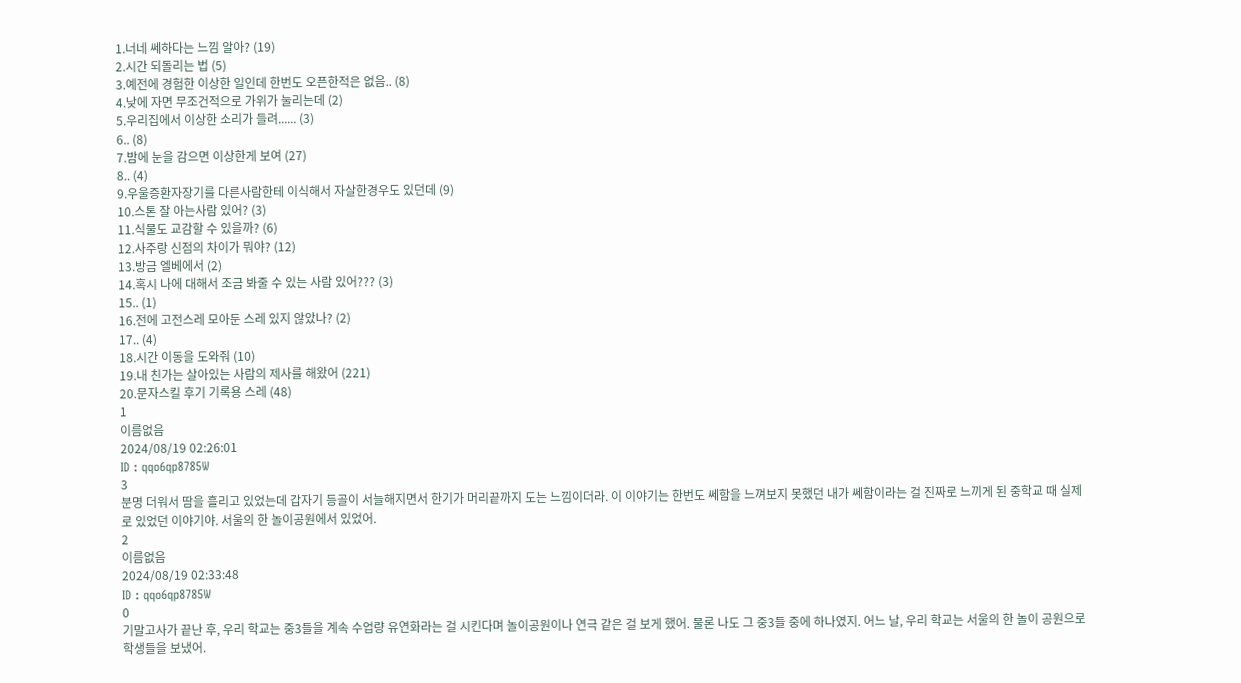1.너네 쎄하다는 느낌 알아? (19)
2.시간 되돌리는 법 (5)
3.예전에 경험한 이상한 일인데 한번도 오픈한적은 없음.. (8)
4.낮에 자면 무조건적으로 가위가 눌리는데 (2)
5.우리집에서 이상한 소리가 들려...... (3)
6.. (8)
7.밤에 눈을 감으면 이상한게 보여 (27)
8.. (4)
9.우울증환자장기를 다른사람한테 이식해서 자살한경우도 있던데 (9)
10.스톤 잘 아는사람 있어? (3)
11.식물도 교감할 수 있을까? (6)
12.사주랑 신점의 차이가 뭐야? (12)
13.방금 엘베에서 (2)
14.혹시 나에 대해서 조금 봐줄 수 있는 사람 있어??? (3)
15.. (1)
16.전에 고전스레 모아둔 스레 있지 않았나? (2)
17.. (4)
18.시간 이동을 도와줘 (10)
19.내 친가는 살아있는 사람의 제사를 해왔어 (221)
20.문자스킬 후기 기록용 스레 (48)
1
이름없음
2024/08/19 02:26:01
ID : qqo6qp8785W
3
분명 더워서 땀을 흘리고 있었는데 갑자기 등골이 서늘해지면서 한기가 머리끝까지 도는 느낌이더라. 이 이야기는 한번도 쎄함을 느껴보지 못했던 내가 쎄함이라는 걸 진짜로 느끼게 된 중학교 때 실제로 있었던 이야기야. 서울의 한 놀이공원에서 있었어.
2
이름없음
2024/08/19 02:33:48
ID : qqo6qp8785W
0
기말고사가 끝난 후, 우리 학교는 중3들을 계속 수업량 유연화라는 걸 시킨다며 놀이공원이나 연극 같은 걸 보게 했어. 물론 나도 그 중3들 중에 하나였지. 어느 날, 우리 학교는 서울의 한 놀이 공원으로 학생들을 보냈어.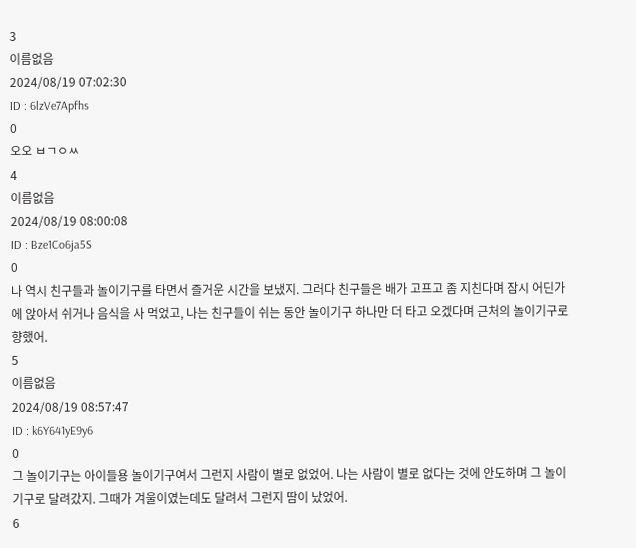3
이름없음
2024/08/19 07:02:30
ID : 6lzVe7Apfhs
0
오오 ㅂㄱㅇㅆ
4
이름없음
2024/08/19 08:00:08
ID : Bze1Co6ja5S
0
나 역시 친구들과 놀이기구를 타면서 즐거운 시간을 보냈지. 그러다 친구들은 배가 고프고 좀 지친다며 잠시 어딘가에 앉아서 쉬거나 음식을 사 먹었고, 나는 친구들이 쉬는 동안 놀이기구 하나만 더 타고 오겠다며 근처의 놀이기구로 향했어.
5
이름없음
2024/08/19 08:57:47
ID : k6Y641yE9y6
0
그 놀이기구는 아이들용 놀이기구여서 그런지 사람이 별로 없었어. 나는 사람이 별로 없다는 것에 안도하며 그 놀이기구로 달려갔지. 그때가 겨울이였는데도 달려서 그런지 땀이 났었어.
6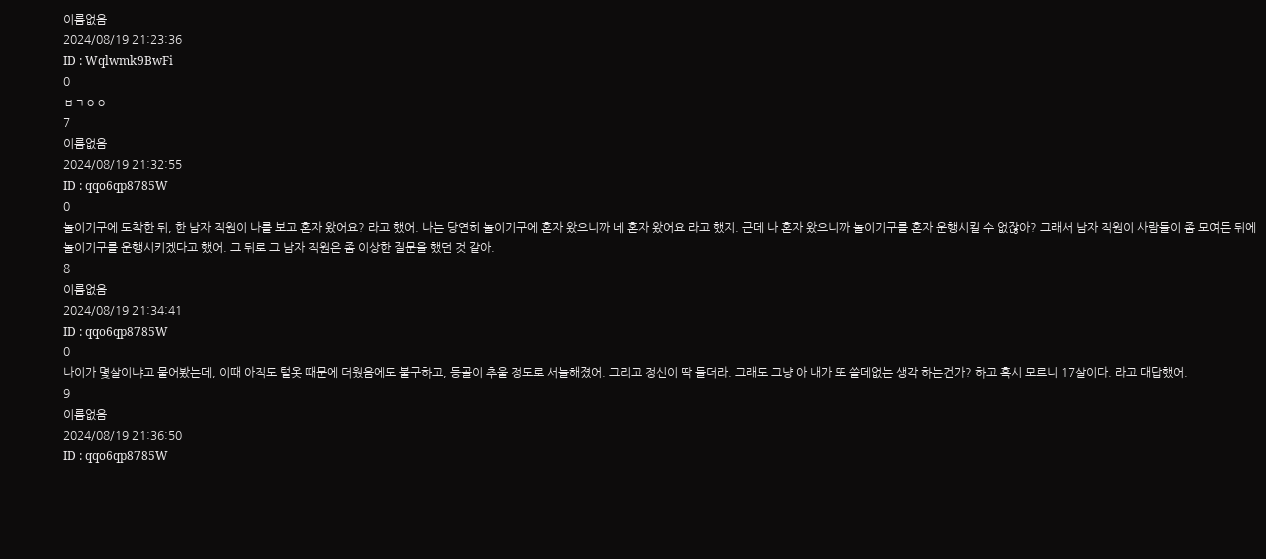이름없음
2024/08/19 21:23:36
ID : Wqlwmk9BwFi
0
ㅂㄱㅇㅇ
7
이름없음
2024/08/19 21:32:55
ID : qqo6qp8785W
0
놀이기구에 도착한 뒤, 한 남자 직원이 나를 보고 혼자 왔어요? 라고 했어. 나는 당연히 놀이기구에 혼자 왔으니까 네 혼자 왔어요 라고 했지. 근데 나 혼자 왔으니까 놀이기구를 혼자 운행시킬 수 없잖아? 그래서 남자 직원이 사람들이 좀 모여든 뒤에 놀이기구를 운행시키겠다고 했어. 그 뒤로 그 남자 직원은 좀 이상한 질문을 했던 것 같아.
8
이름없음
2024/08/19 21:34:41
ID : qqo6qp8785W
0
나이가 몇살이냐고 물어봤는데, 이때 아직도 털옷 때문에 더웠음에도 불구하고, 등골이 추울 정도로 서늘해졌어. 그리고 정신이 딱 들더라. 그래도 그냥 아 내가 또 쓸데없는 생각 하는건가? 하고 혹시 모르니 17살이다. 라고 대답했어.
9
이름없음
2024/08/19 21:36:50
ID : qqo6qp8785W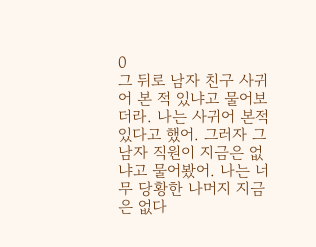0
그 뒤로 남자 친구 사귀어 본 적 있냐고 물어보더라. 나는 사귀어 본적 있다고 했어. 그러자 그 남자 직원이 지금은 없냐고 물어봤어. 나는 너무 당황한 나머지 지금은 없다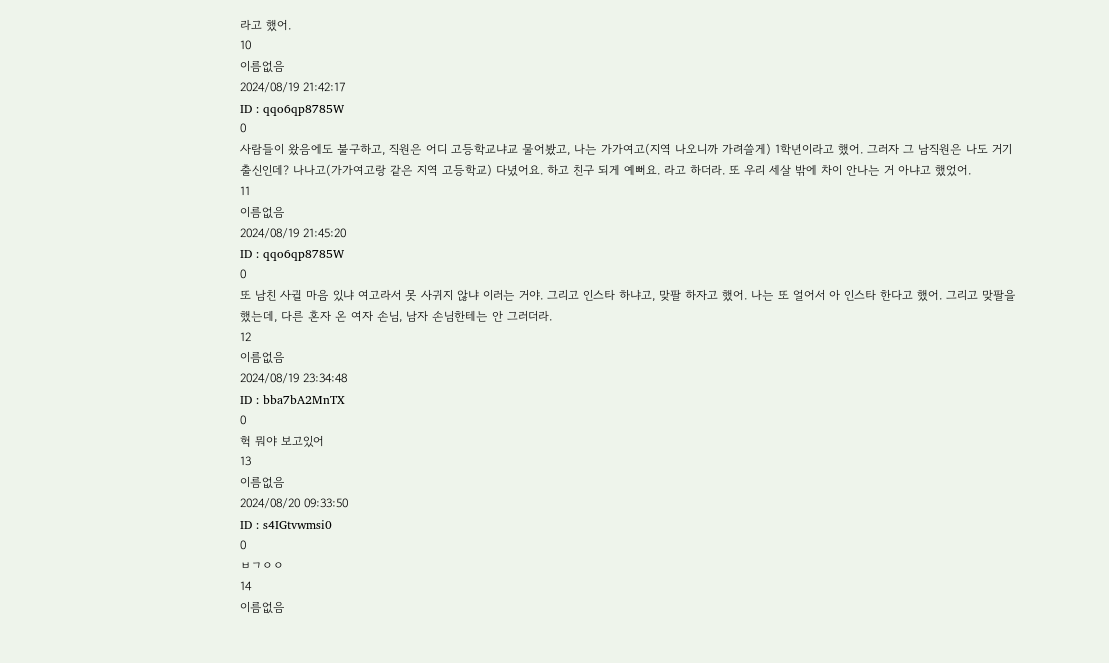라고 했어.
10
이름없음
2024/08/19 21:42:17
ID : qqo6qp8785W
0
사람들이 왔음에도 불구하고, 직원은 어디 고등학교냐교 물어봤고, 나는 가가여고(지역 나오니까 가려쓸게) 1학년이라고 했어. 그러자 그 남직원은 나도 거기 출신인데? 나나고(가가여고랑 같은 지역 고등학교) 다녔어요. 하고 친구 되게 예뻐요. 라고 하더라. 또 우리 세살 밖에 차이 안나는 거 아냐고 했었어.
11
이름없음
2024/08/19 21:45:20
ID : qqo6qp8785W
0
또 남친 사귈 마음 있냐 여고라서 못 사귀지 않냐 이러는 거야. 그리고 인스타 하냐고, 맞팔 하자고 했어. 나는 또 얼어서 아 인스타 한다고 했어. 그리고 맞팔을 했는데, 다른 혼자 온 여자 손님, 남자 손님한테는 안 그러더라.
12
이름없음
2024/08/19 23:34:48
ID : bba7bA2MnTX
0
헉 뭐야 보고있어
13
이름없음
2024/08/20 09:33:50
ID : s4IGtvwmsi0
0
ㅂㄱㅇㅇ
14
이름없음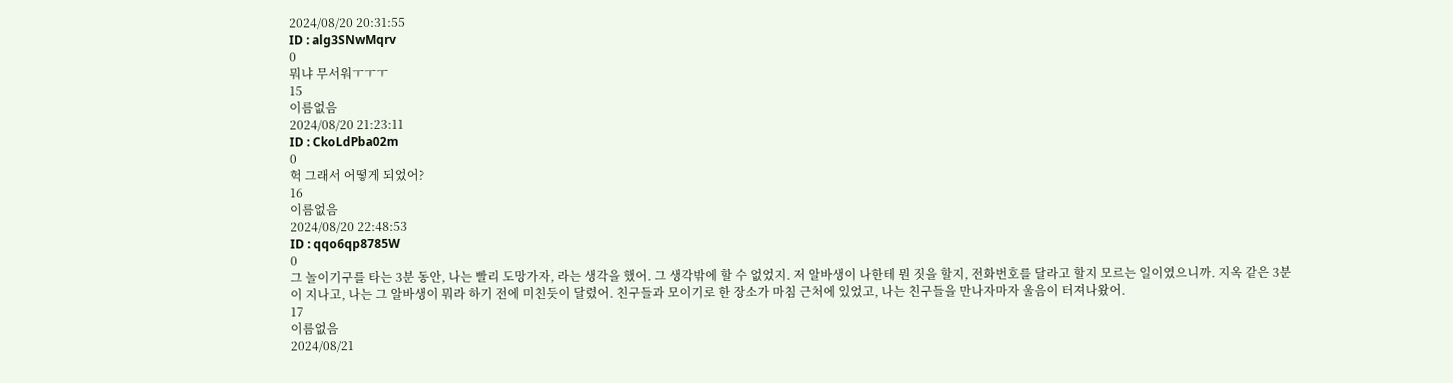2024/08/20 20:31:55
ID : alg3SNwMqrv
0
뭐냐 무서워ㅜㅜㅜ
15
이름없음
2024/08/20 21:23:11
ID : CkoLdPba02m
0
헉 그래서 어떻게 되었어?
16
이름없음
2024/08/20 22:48:53
ID : qqo6qp8785W
0
그 놀이기구를 타는 3분 동안, 나는 빨리 도망가자, 라는 생각을 했어. 그 생각밖에 할 수 없었지. 저 알바생이 나한테 뭔 짓을 할지, 전화번호를 달라고 할지 모르는 일이였으니까. 지옥 같은 3분이 지나고, 나는 그 알바생이 뭐라 하기 전에 미친듯이 달렸어. 친구들과 모이기로 한 장소가 마침 근처에 있었고, 나는 친구들을 만나자마자 울음이 터져나왔어.
17
이름없음
2024/08/21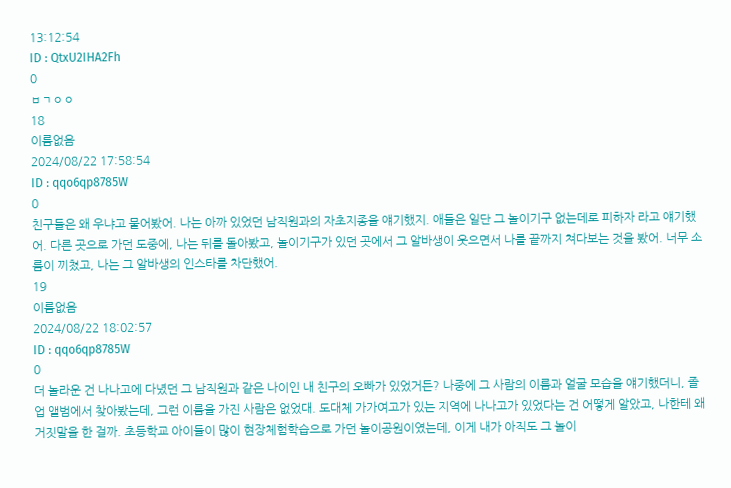13:12:54
ID : QtxU2IHA2Fh
0
ㅂㄱㅇㅇ
18
이름없음
2024/08/22 17:58:54
ID : qqo6qp8785W
0
친구들은 왜 우냐고 물어봤어. 나는 아까 있었던 남직원과의 자초지종을 얘기했지. 애들은 일단 그 놀이기구 없는데로 피하자 라고 얘기했어. 다른 곳으로 가던 도중에, 나는 뒤를 돌아봤고, 놀이기구가 있던 곳에서 그 알바생이 웃으면서 나를 끝까지 쳐다보는 것을 봤어. 너무 소름이 끼쳤고, 나는 그 알바생의 인스타를 차단했어.
19
이름없음
2024/08/22 18:02:57
ID : qqo6qp8785W
0
더 놀라운 건 나나고에 다녔던 그 남직원과 같은 나이인 내 친구의 오빠가 있었거든? 나중에 그 사람의 이름과 얼굴 모습을 얘기했더니, 졸업 앨범에서 찾아봤는데, 그런 이름을 가진 사람은 없었대. 도대체 가가여고가 있는 지역에 나나고가 있었다는 건 어떻게 알았고, 나한테 왜 거짓말을 한 걸까. 초등학교 아이들이 많이 현장체험학습으로 가던 놀이공원이였는데, 이게 내가 아직도 그 놀이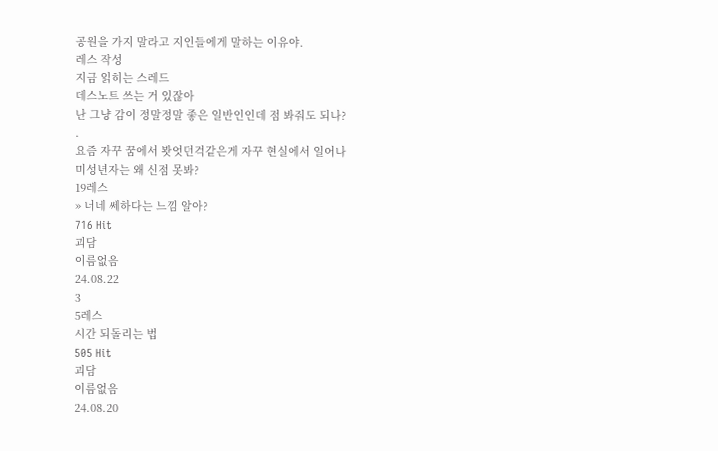공원을 가지 말라고 지인들에게 말하는 이유야.
레스 작성
지금 읽히는 스레드
데스노트 쓰는 거 있잖아
난 그냥 감이 정말정말 좋은 일반인인데 점 봐줘도 되나?
.
요즘 자꾸 꿈에서 봣엇던걱같은게 자꾸 현실에서 일어나
미성년자는 왜 신점 못봐?
19레스
» 너네 쎄하다는 느낌 알아?
716 Hit
괴담
이름없음
24.08.22
3
5레스
시간 되돌리는 법
505 Hit
괴담
이름없음
24.08.20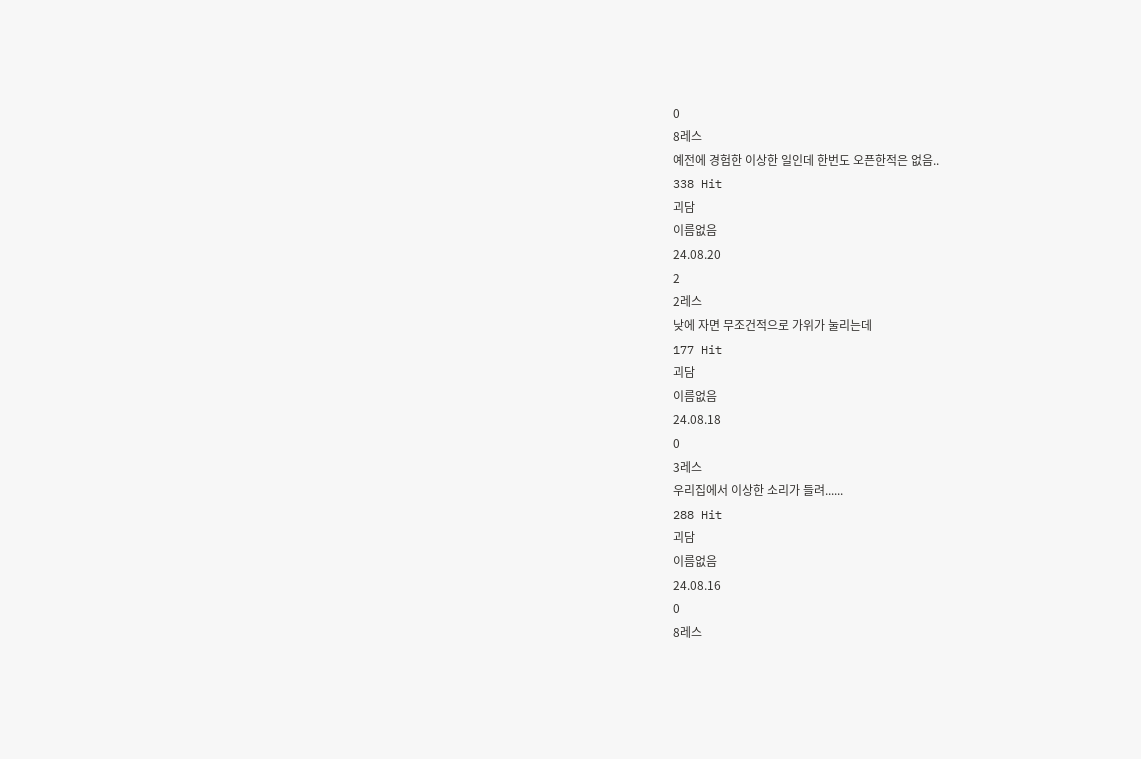0
8레스
예전에 경험한 이상한 일인데 한번도 오픈한적은 없음..
338 Hit
괴담
이름없음
24.08.20
2
2레스
낮에 자면 무조건적으로 가위가 눌리는데
177 Hit
괴담
이름없음
24.08.18
0
3레스
우리집에서 이상한 소리가 들려......
288 Hit
괴담
이름없음
24.08.16
0
8레스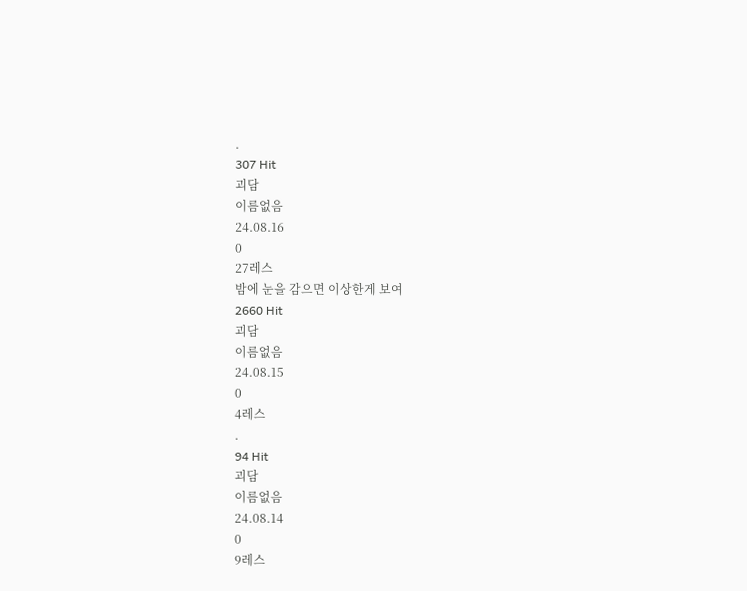.
307 Hit
괴담
이름없음
24.08.16
0
27레스
밤에 눈을 감으면 이상한게 보여
2660 Hit
괴담
이름없음
24.08.15
0
4레스
.
94 Hit
괴담
이름없음
24.08.14
0
9레스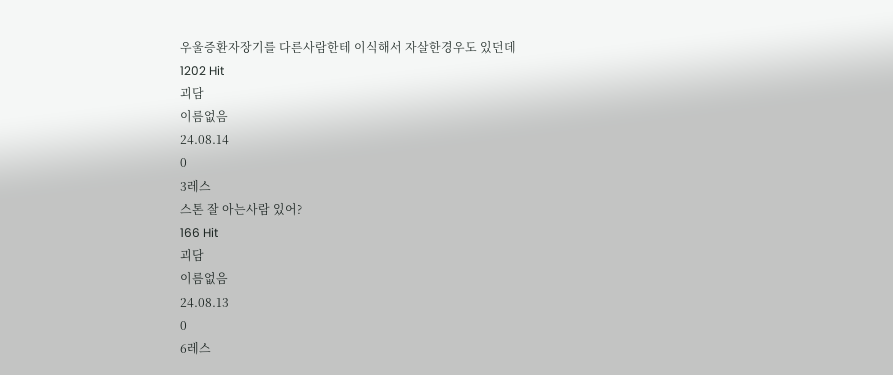우울증환자장기를 다른사람한테 이식해서 자살한경우도 있던데
1202 Hit
괴담
이름없음
24.08.14
0
3레스
스톤 잘 아는사람 있어?
166 Hit
괴담
이름없음
24.08.13
0
6레스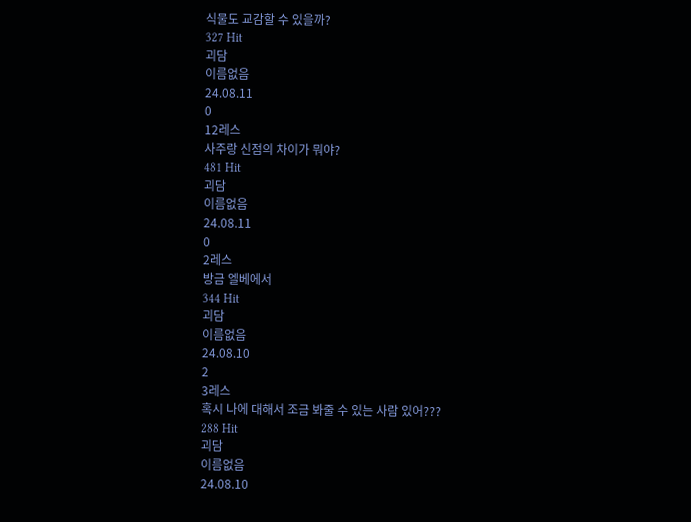식물도 교감할 수 있을까?
327 Hit
괴담
이름없음
24.08.11
0
12레스
사주랑 신점의 차이가 뭐야?
481 Hit
괴담
이름없음
24.08.11
0
2레스
방금 엘베에서
344 Hit
괴담
이름없음
24.08.10
2
3레스
혹시 나에 대해서 조금 봐줄 수 있는 사람 있어???
288 Hit
괴담
이름없음
24.08.10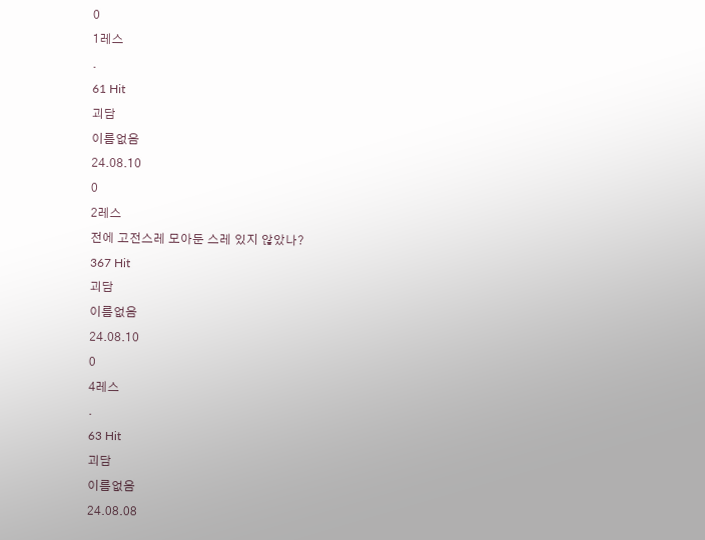0
1레스
.
61 Hit
괴담
이름없음
24.08.10
0
2레스
전에 고전스레 모아둔 스레 있지 않았나?
367 Hit
괴담
이름없음
24.08.10
0
4레스
.
63 Hit
괴담
이름없음
24.08.08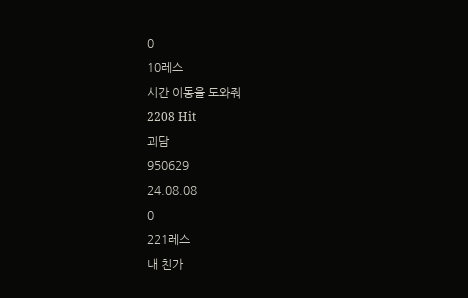0
10레스
시간 이동을 도와줘
2208 Hit
괴담
950629
24.08.08
0
221레스
내 친가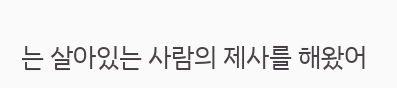는 살아있는 사람의 제사를 해왔어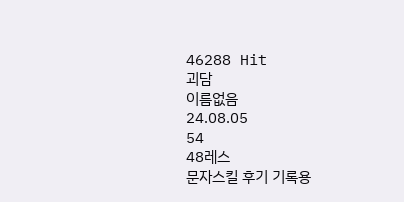46288 Hit
괴담
이름없음
24.08.05
54
48레스
문자스킬 후기 기록용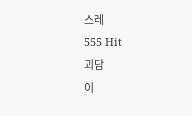스레
555 Hit
괴담
이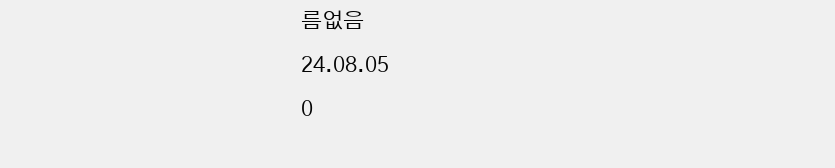름없음
24.08.05
0